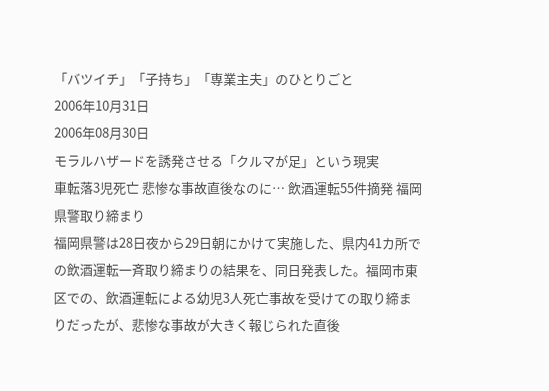「バツイチ」「子持ち」「専業主夫」のひとりごと
2006年10月31日
2006年08月30日
モラルハザードを誘発させる「クルマが足」という現実
車転落3児死亡 悲惨な事故直後なのに… 飲酒運転55件摘発 福岡県警取り締まり
福岡県警は28日夜から29日朝にかけて実施した、県内41カ所での飲酒運転一斉取り締まりの結果を、同日発表した。福岡市東区での、飲酒運転による幼児3人死亡事故を受けての取り締まりだったが、悲惨な事故が大きく報じられた直後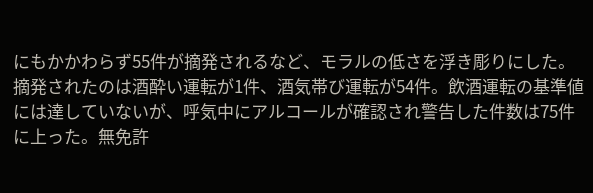にもかかわらず55件が摘発されるなど、モラルの低さを浮き彫りにした。
摘発されたのは酒酔い運転が1件、酒気帯び運転が54件。飲酒運転の基準値には達していないが、呼気中にアルコールが確認され警告した件数は75件に上った。無免許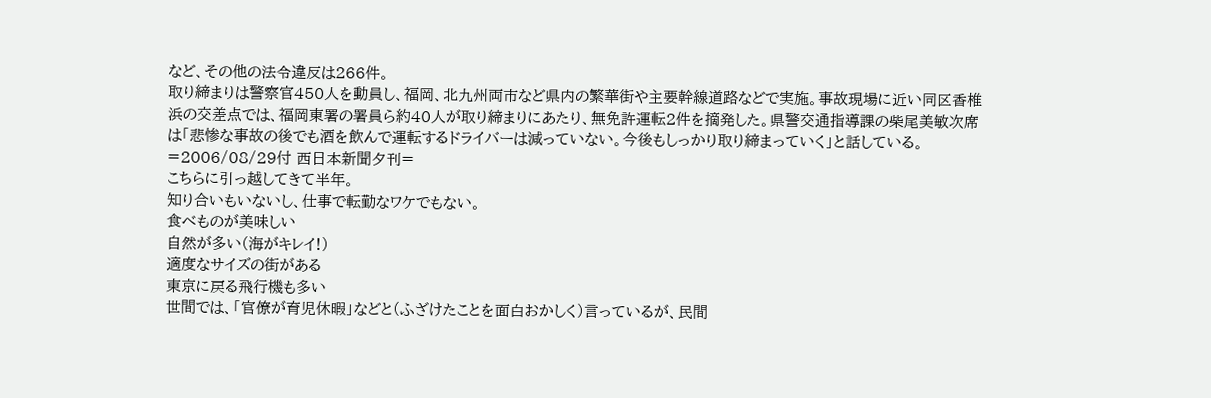など、その他の法令違反は266件。
取り締まりは警察官450人を動員し、福岡、北九州両市など県内の繁華街や主要幹線道路などで実施。事故現場に近い同区香椎浜の交差点では、福岡東署の署員ら約40人が取り締まりにあたり、無免許運転2件を摘発した。県警交通指導課の柴尾美敏次席は「悲惨な事故の後でも酒を飲んで運転するドライバーは減っていない。今後もしっかり取り締まっていく」と話している。
=2006/08/29付 西日本新聞夕刊=
こちらに引っ越してきて半年。
知り合いもいないし、仕事で転勤なワケでもない。
食べものが美味しい
自然が多い(海がキレイ!)
適度なサイズの街がある
東京に戻る飛行機も多い
世間では、「官僚が育児休暇」などと(ふざけたことを面白おかしく)言っているが、民間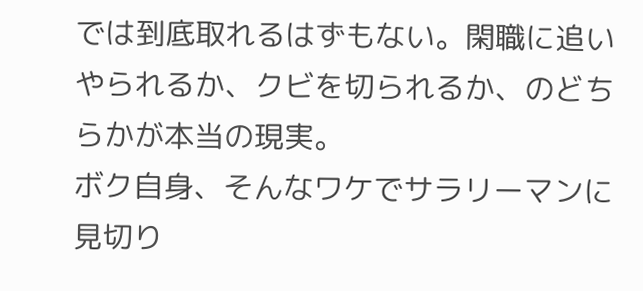では到底取れるはずもない。閑職に追いやられるか、クビを切られるか、のどちらかが本当の現実。
ボク自身、そんなワケでサラリーマンに見切り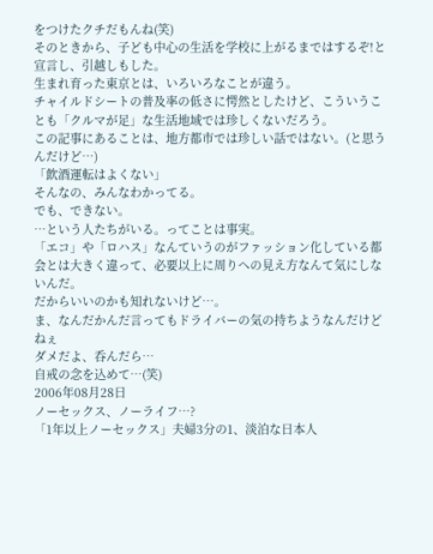をつけたクチだもんね(笑)
そのときから、子ども中心の生活を学校に上がるまではするぞ!と宣言し、引越しもした。
生まれ育った東京とは、いろいろなことが違う。
チャイルドシートの普及率の低さに愕然としたけど、こういうことも「クルマが足」な生活地域では珍しくないだろう。
この記事にあることは、地方都市では珍しい話ではない。(と思うんだけど…)
「飲酒運転はよくない」
そんなの、みんなわかってる。
でも、できない。
…という人たちがいる。ってことは事実。
「エコ」や「ロハス」なんていうのがファッション化している都会とは大きく違って、必要以上に周りへの見え方なんて気にしないんだ。
だからいいのかも知れないけど…。
ま、なんだかんだ言ってもドライバーの気の持ちようなんだけどねぇ
ダメだよ、呑んだら…
自戒の念を込めて…(笑)
2006年08月28日
ノーセックス、ノーライフ…?
「1年以上ノーセックス」夫婦3分の1、淡泊な日本人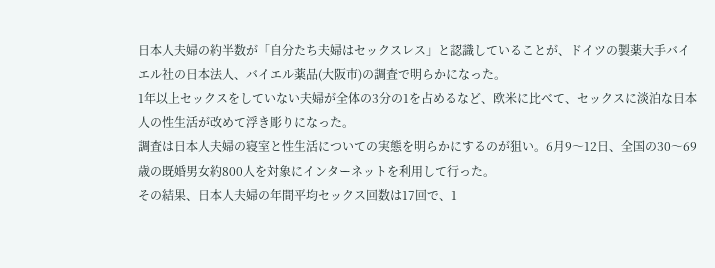日本人夫婦の約半数が「自分たち夫婦はセックスレス」と認識していることが、ドイツの製薬大手バイエル社の日本法人、バイエル薬品(大阪市)の調査で明らかになった。
1年以上セックスをしていない夫婦が全体の3分の1を占めるなど、欧米に比べて、セックスに淡泊な日本人の性生活が改めて浮き彫りになった。
調査は日本人夫婦の寝室と性生活についての実態を明らかにするのが狙い。6月9〜12日、全国の30〜69歳の既婚男女約800人を対象にインターネットを利用して行った。
その結果、日本人夫婦の年間平均セックス回数は17回で、1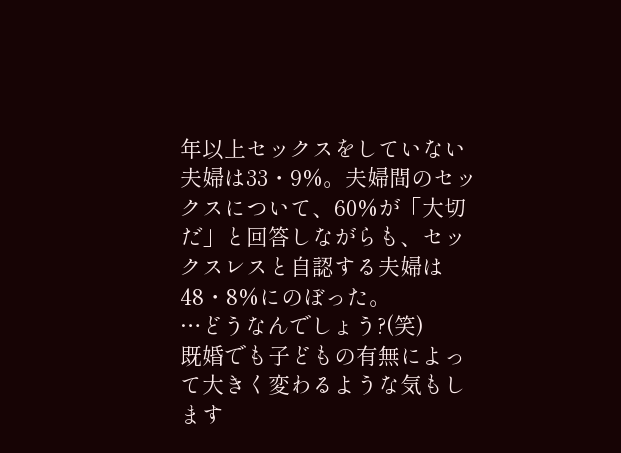年以上セックスをしていない夫婦は33・9%。夫婦間のセックスについて、60%が「大切だ」と回答しながらも、セックスレスと自認する夫婦は48・8%にのぼった。
…どうなんでしょう?(笑)
既婚でも子どもの有無によって大きく変わるような気もします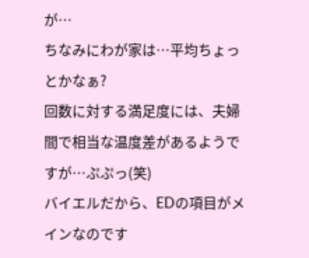が…
ちなみにわが家は…平均ちょっとかなぁ?
回数に対する満足度には、夫婦間で相当な温度差があるようですが…ぷぷっ(笑)
バイエルだから、EDの項目がメインなのです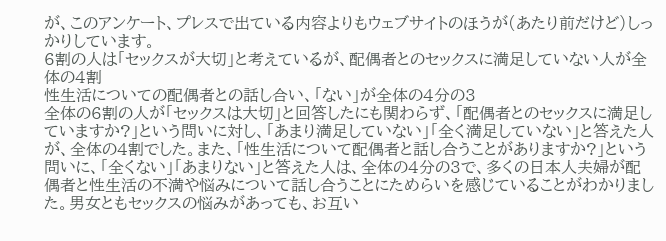が、このアンケート、プレスで出ている内容よりもウェブサイトのほうが(あたり前だけど)しっかりしています。
6割の人は「セックスが大切」と考えているが、配偶者とのセックスに満足していない人が全体の4割
性生活についての配偶者との話し合い、「ない」が全体の4分の3
全体の6割の人が「セックスは大切」と回答したにも関わらず、「配偶者とのセックスに満足していますか?」という問いに対し、「あまり満足していない」「全く満足していない」と答えた人が、全体の4割でした。また、「性生活について配偶者と話し合うことがありますか?」という問いに、「全くない」「あまりない」と答えた人は、全体の4分の3で、多くの日本人夫婦が配偶者と性生活の不満や悩みについて話し合うことにためらいを感じていることがわかりました。男女ともセックスの悩みがあっても、お互い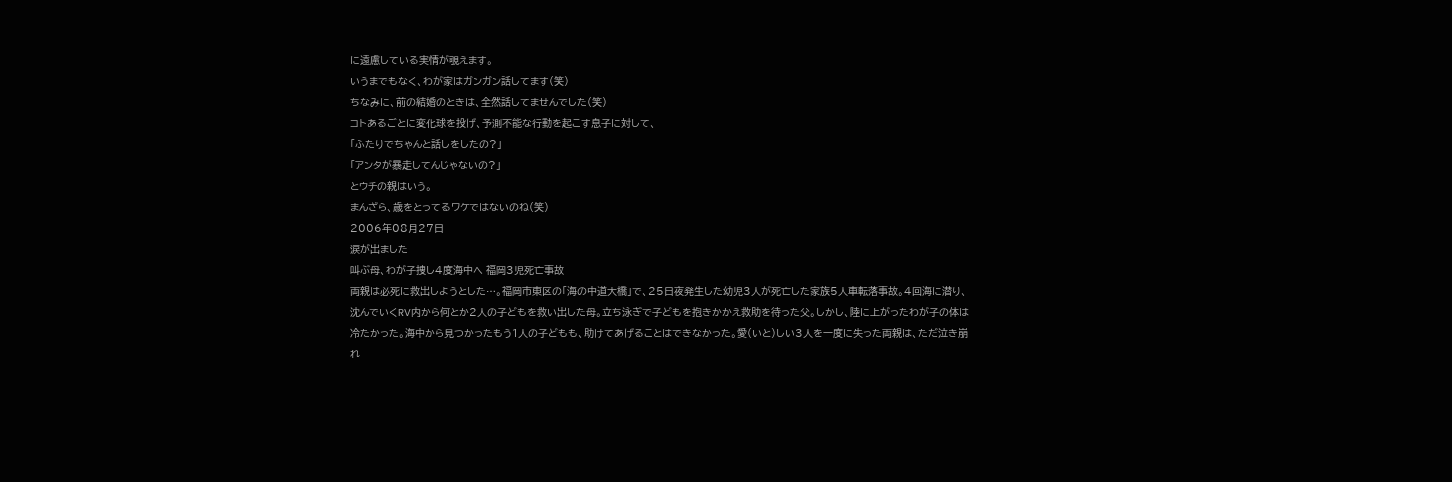に遠慮している実情が覗えます。
いうまでもなく、わが家はガンガン話してます(笑)
ちなみに、前の結婚のときは、全然話してませんでした(笑)
コトあるごとに変化球を投げ、予測不能な行動を起こす息子に対して、
「ふたりでちゃんと話しをしたの?」
「アンタが暴走してんじゃないの?」
とウチの親はいう。
まんざら、歳をとってるワケではないのね(笑)
2006年08月27日
涙が出ました
叫ぶ母、わが子捜し4度海中へ 福岡3児死亡事故
両親は必死に救出しようとした…。福岡市東区の「海の中道大橋」で、25日夜発生した幼児3人が死亡した家族5人車転落事故。4回海に潜り、沈んでいくRV内から何とか2人の子どもを救い出した母。立ち泳ぎで子どもを抱きかかえ救助を待った父。しかし、陸に上がったわが子の体は冷たかった。海中から見つかったもう1人の子どもも、助けてあげることはできなかった。愛(いと)しい3人を一度に失った両親は、ただ泣き崩れ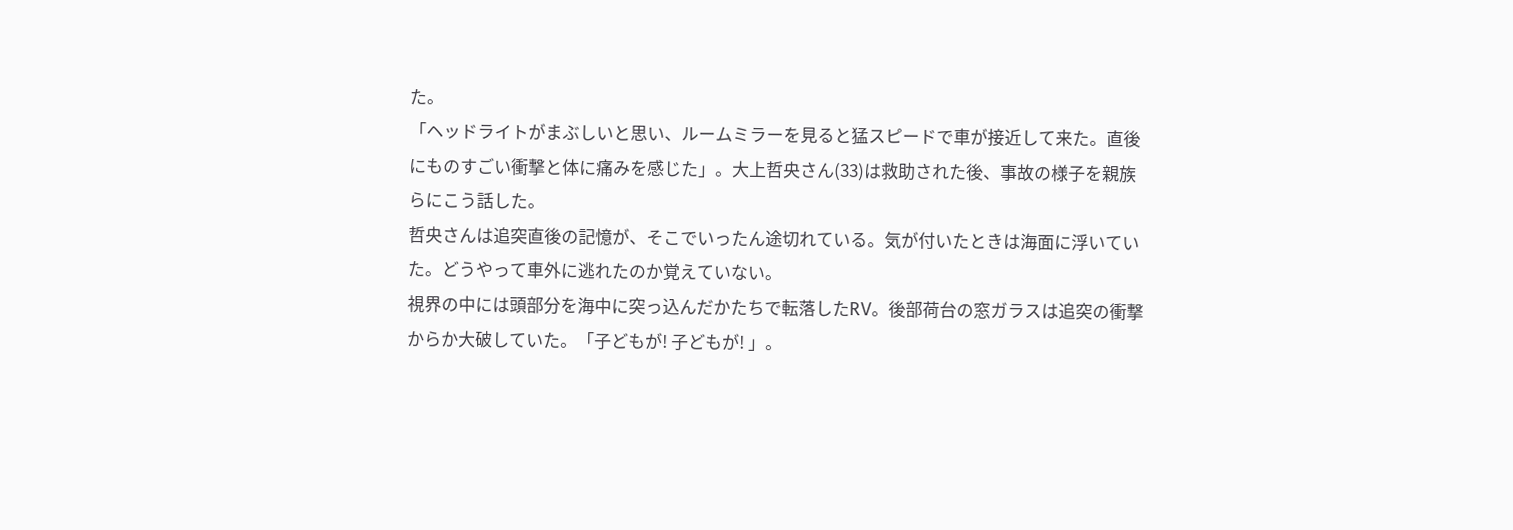た。
「ヘッドライトがまぶしいと思い、ルームミラーを見ると猛スピードで車が接近して来た。直後にものすごい衝撃と体に痛みを感じた」。大上哲央さん(33)は救助された後、事故の様子を親族らにこう話した。
哲央さんは追突直後の記憶が、そこでいったん途切れている。気が付いたときは海面に浮いていた。どうやって車外に逃れたのか覚えていない。
視界の中には頭部分を海中に突っ込んだかたちで転落したRV。後部荷台の窓ガラスは追突の衝撃からか大破していた。「子どもが! 子どもが! 」。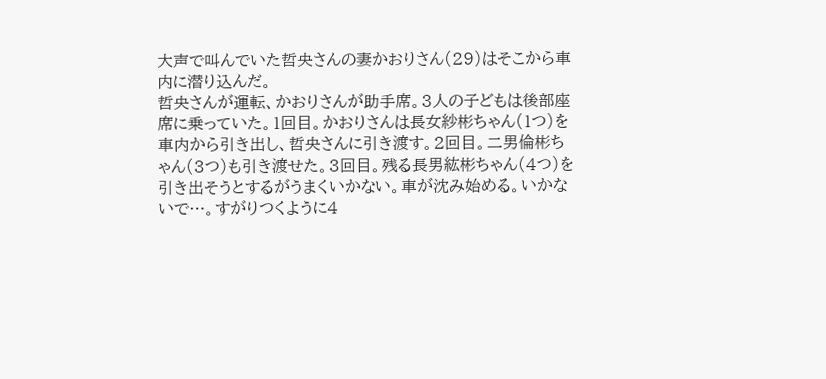大声で叫んでいた哲央さんの妻かおりさん(29)はそこから車内に潜り込んだ。
哲央さんが運転、かおりさんが助手席。3人の子どもは後部座席に乗っていた。1回目。かおりさんは長女紗彬ちゃん(1つ)を車内から引き出し、哲央さんに引き渡す。2回目。二男倫彬ちゃん(3つ)も引き渡せた。3回目。残る長男紘彬ちゃん(4つ)を引き出そうとするがうまくいかない。車が沈み始める。いかないで…。すがりつくように4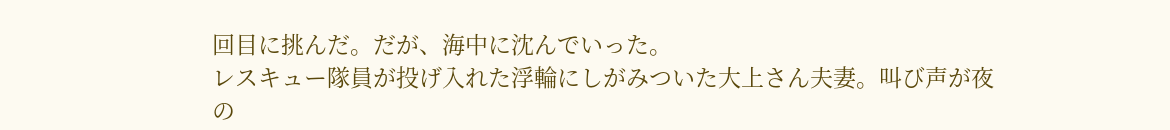回目に挑んだ。だが、海中に沈んでいった。
レスキュー隊員が投げ入れた浮輪にしがみついた大上さん夫妻。叫び声が夜の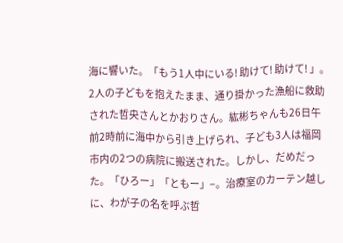海に響いた。「もう1人中にいる! 助けて! 助けて! 」。2人の子どもを抱えたまま、通り掛かった漁船に救助された哲央さんとかおりさん。紘彬ちゃんも26日午前2時前に海中から引き上げられ、子ども3人は福岡市内の2つの病院に搬送された。しかし、だめだった。「ひろー」「ともー」−。治療室のカーテン越しに、わが子の名を呼ぶ哲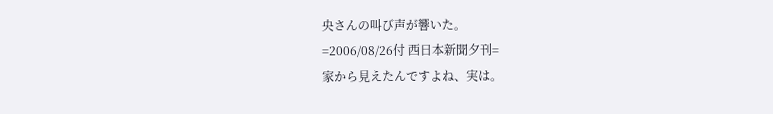央さんの叫び声が響いた。
=2006/08/26付 西日本新聞夕刊=
家から見えたんですよね、実は。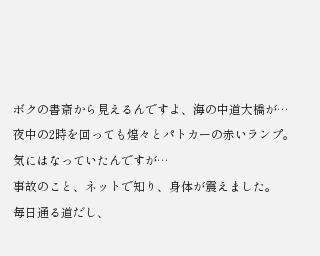ボクの書斎から見えるんですよ、海の中道大橋が…
夜中の2時を回っても煌々とパトカーの赤いランプ。
気にはなっていたんですが…
事故のこと、ネットで知り、身体が震えました。
毎日通る道だし、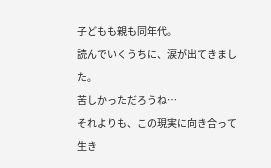子どもも親も同年代。
読んでいくうちに、涙が出てきました。
苦しかっただろうね…
それよりも、この現実に向き合って生き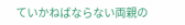ていかねばならない両親の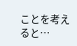ことを考えると…